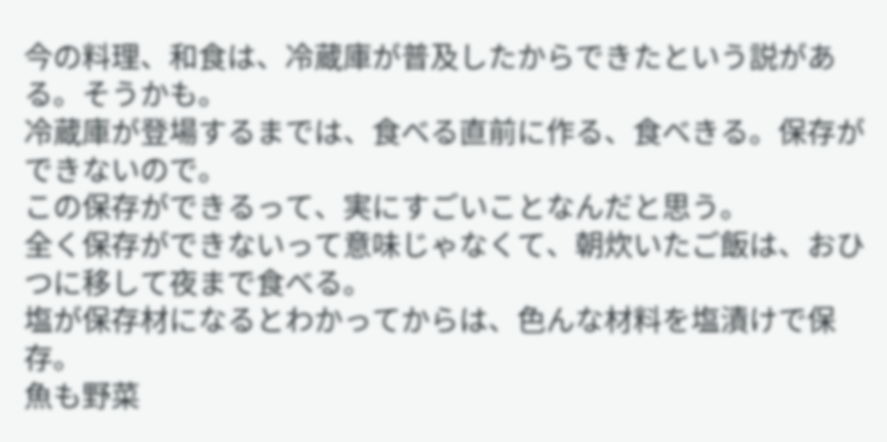今の料理、和食は、冷蔵庫が普及したからできたという説がある。そうかも。
冷蔵庫が登場するまでは、食べる直前に作る、食べきる。保存ができないので。
この保存ができるって、実にすごいことなんだと思う。
全く保存ができないって意味じゃなくて、朝炊いたご飯は、おひつに移して夜まで食べる。
塩が保存材になるとわかってからは、色んな材料を塩漬けで保存。
魚も野菜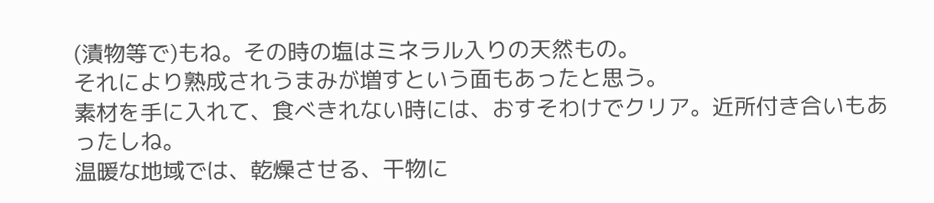(漬物等で)もね。その時の塩はミネラル入りの天然もの。
それにより熟成されうまみが増すという面もあったと思う。
素材を手に入れて、食べきれない時には、おすそわけでクリア。近所付き合いもあったしね。
温暖な地域では、乾燥させる、干物に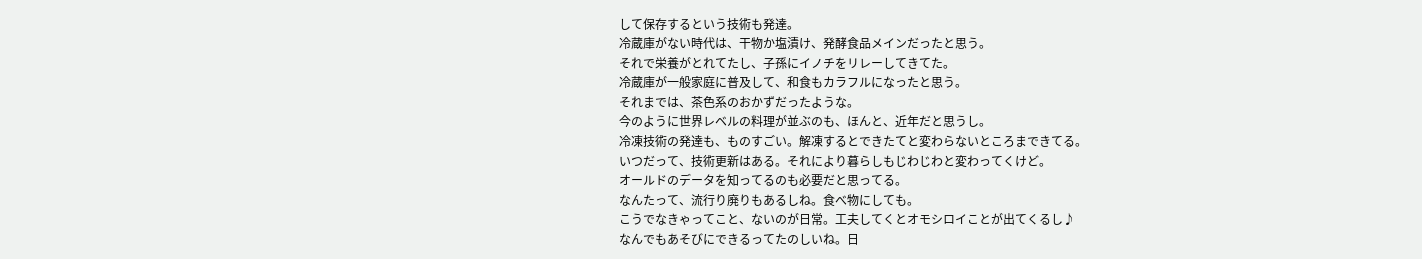して保存するという技術も発達。
冷蔵庫がない時代は、干物か塩漬け、発酵食品メインだったと思う。
それで栄養がとれてたし、子孫にイノチをリレーしてきてた。
冷蔵庫が一般家庭に普及して、和食もカラフルになったと思う。
それまでは、茶色系のおかずだったような。
今のように世界レベルの料理が並ぶのも、ほんと、近年だと思うし。
冷凍技術の発達も、ものすごい。解凍するとできたてと変わらないところまできてる。
いつだって、技術更新はある。それにより暮らしもじわじわと変わってくけど。
オールドのデータを知ってるのも必要だと思ってる。
なんたって、流行り廃りもあるしね。食べ物にしても。
こうでなきゃってこと、ないのが日常。工夫してくとオモシロイことが出てくるし♪
なんでもあそびにできるってたのしいね。日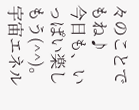々のことでもね♪
今日も、いっぱい楽しもう(^^)。宇宙エネル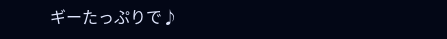ギーたっぷりで♪